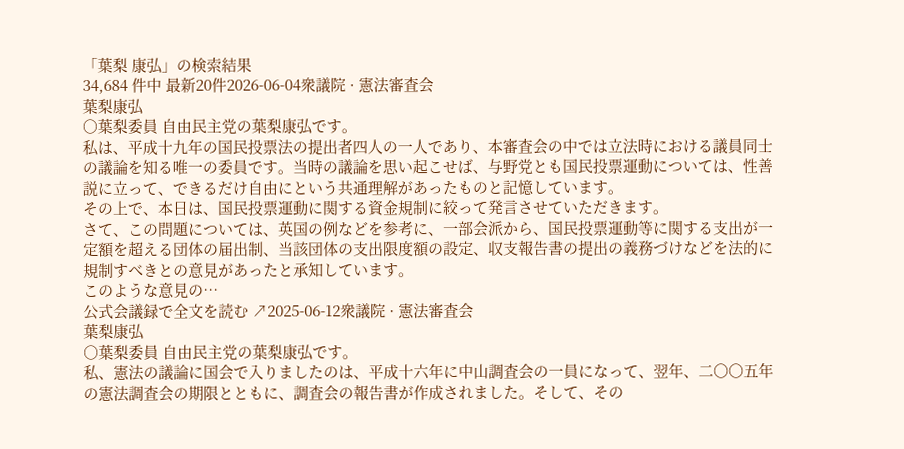「葉梨 康弘」の検索結果
34,684 件中 最新20件2026-06-04衆議院 · 憲法審査会
葉梨康弘
○葉梨委員 自由民主党の葉梨康弘です。
私は、平成十九年の国民投票法の提出者四人の一人であり、本審査会の中では立法時における議員同士の議論を知る唯一の委員です。当時の議論を思い起こせば、与野党とも国民投票運動については、性善説に立って、できるだけ自由にという共通理解があったものと記憶しています。
その上で、本日は、国民投票運動に関する資金規制に絞って発言させていただきます。
さて、この問題については、英国の例などを参考に、一部会派から、国民投票運動等に関する支出が一定額を超える団体の届出制、当該団体の支出限度額の設定、収支報告書の提出の義務づけなどを法的に規制すべきとの意見があったと承知しています。
このような意見の…
公式会議録で全文を読む ↗2025-06-12衆議院 · 憲法審査会
葉梨康弘
○葉梨委員 自由民主党の葉梨康弘です。
私、憲法の議論に国会で入りましたのは、平成十六年に中山調査会の一員になって、翌年、二〇〇五年の憲法調査会の期限とともに、調査会の報告書が作成されました。そして、その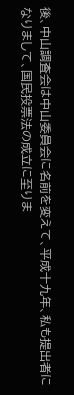後、中山調査会は中山委員会に名前を変えて、平成十九年、私も提出者になりまして、国民投票法の成立に至りま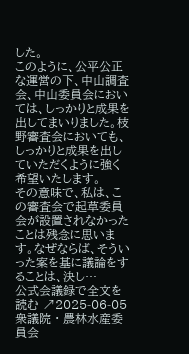した。
このように、公平公正な運営の下、中山調査会、中山委員会においては、しっかりと成果を出してまいりました。枝野審査会においても、しっかりと成果を出していただくように強く希望いたします。
その意味で、私は、この審査会で起草委員会が設置されなかったことは残念に思います。なぜならば、そういった案を基に議論をすることは、決し…
公式会議録で全文を読む ↗2025-06-05衆議院 · 農林水産委員会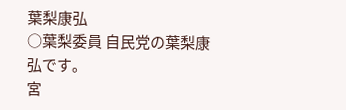葉梨康弘
○葉梨委員 自民党の葉梨康弘です。
宮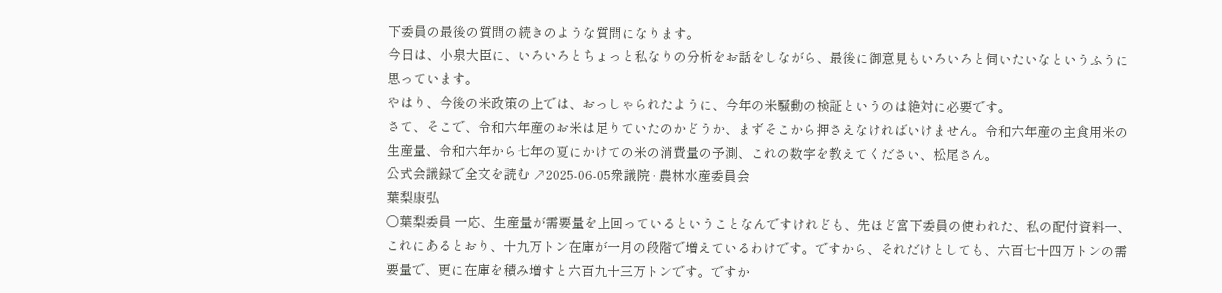下委員の最後の質問の続きのような質問になります。
今日は、小泉大臣に、いろいろとちょっと私なりの分析をお話をしながら、最後に御意見もいろいろと伺いたいなというふうに思っています。
やはり、今後の米政策の上では、おっしゃられたように、今年の米騒動の検証というのは絶対に必要です。
さて、そこで、令和六年産のお米は足りていたのかどうか、まずそこから押さえなければいけません。令和六年産の主食用米の生産量、令和六年から七年の夏にかけての米の消費量の予測、これの数字を教えてください、松尾さん。
公式会議録で全文を読む ↗2025-06-05衆議院 · 農林水産委員会
葉梨康弘
○葉梨委員 一応、生産量が需要量を上回っているということなんですけれども、先ほど宮下委員の使われた、私の配付資料一、これにあるとおり、十九万トン在庫が一月の段階で増えているわけです。ですから、それだけとしても、六百七十四万トンの需要量で、更に在庫を積み増すと六百九十三万トンです。ですか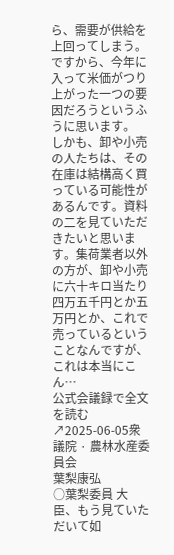ら、需要が供給を上回ってしまう。ですから、今年に入って米価がつり上がった一つの要因だろうというふうに思います。
しかも、卸や小売の人たちは、その在庫は結構高く買っている可能性があるんです。資料の二を見ていただきたいと思います。集荷業者以外の方が、卸や小売に六十キロ当たり四万五千円とか五万円とか、これで売っているということなんですが、これは本当にこん…
公式会議録で全文を読む ↗2025-06-05衆議院 · 農林水産委員会
葉梨康弘
○葉梨委員 大臣、もう見ていただいて如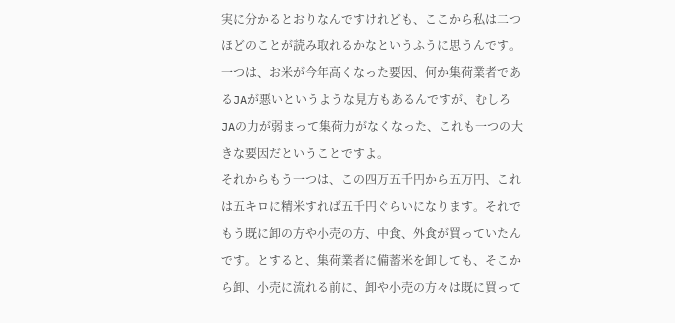実に分かるとおりなんですけれども、ここから私は二つほどのことが読み取れるかなというふうに思うんです。
一つは、お米が今年高くなった要因、何か集荷業者であるJAが悪いというような見方もあるんですが、むしろJAの力が弱まって集荷力がなくなった、これも一つの大きな要因だということですよ。
それからもう一つは、この四万五千円から五万円、これは五キロに精米すれば五千円ぐらいになります。それでもう既に卸の方や小売の方、中食、外食が買っていたんです。とすると、集荷業者に備蓄米を卸しても、そこから卸、小売に流れる前に、卸や小売の方々は既に買って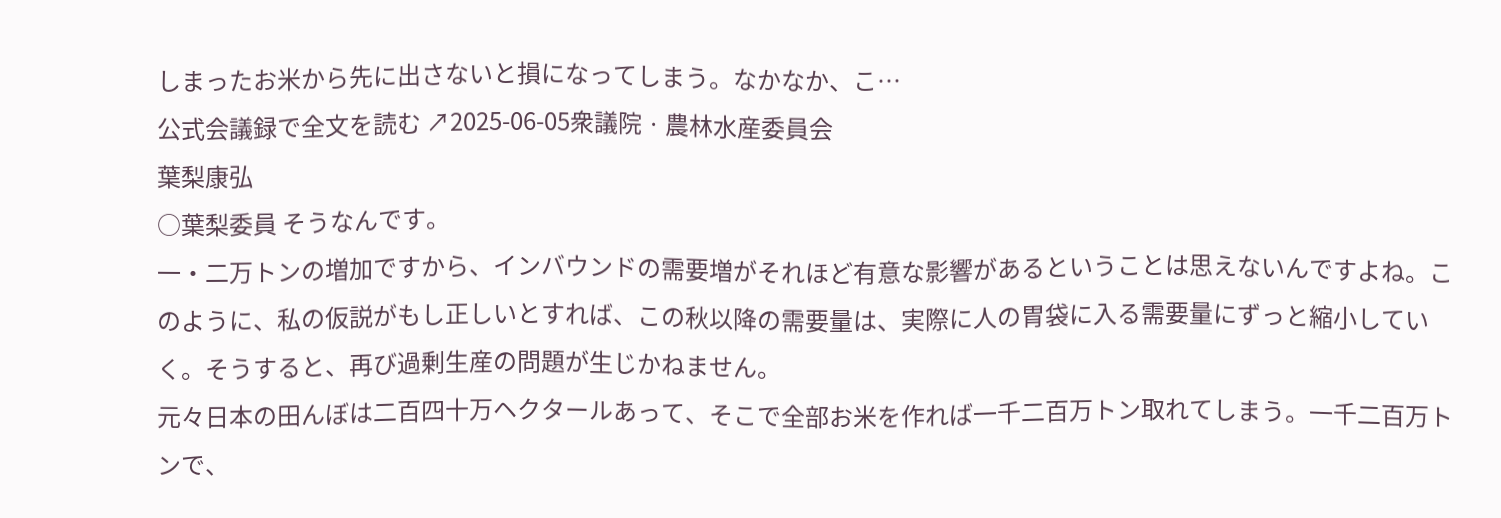しまったお米から先に出さないと損になってしまう。なかなか、こ…
公式会議録で全文を読む ↗2025-06-05衆議院 · 農林水産委員会
葉梨康弘
○葉梨委員 そうなんです。
一・二万トンの増加ですから、インバウンドの需要増がそれほど有意な影響があるということは思えないんですよね。このように、私の仮説がもし正しいとすれば、この秋以降の需要量は、実際に人の胃袋に入る需要量にずっと縮小していく。そうすると、再び過剰生産の問題が生じかねません。
元々日本の田んぼは二百四十万ヘクタールあって、そこで全部お米を作れば一千二百万トン取れてしまう。一千二百万トンで、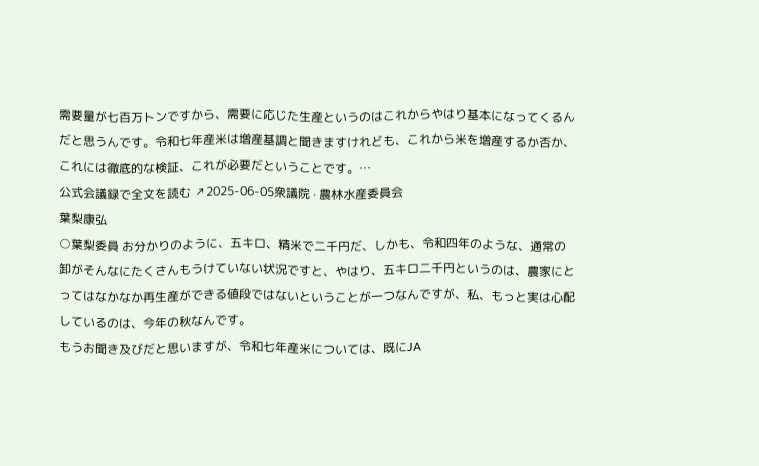需要量が七百万トンですから、需要に応じた生産というのはこれからやはり基本になってくるんだと思うんです。令和七年産米は増産基調と聞きますけれども、これから米を増産するか否か、これには徹底的な検証、これが必要だということです。…
公式会議録で全文を読む ↗2025-06-05衆議院 · 農林水産委員会
葉梨康弘
○葉梨委員 お分かりのように、五キロ、精米で二千円だ、しかも、令和四年のような、通常の卸がそんなにたくさんもうけていない状況ですと、やはり、五キロ二千円というのは、農家にとってはなかなか再生産ができる値段ではないということが一つなんですが、私、もっと実は心配しているのは、今年の秋なんです。
もうお聞き及びだと思いますが、令和七年産米については、既にJA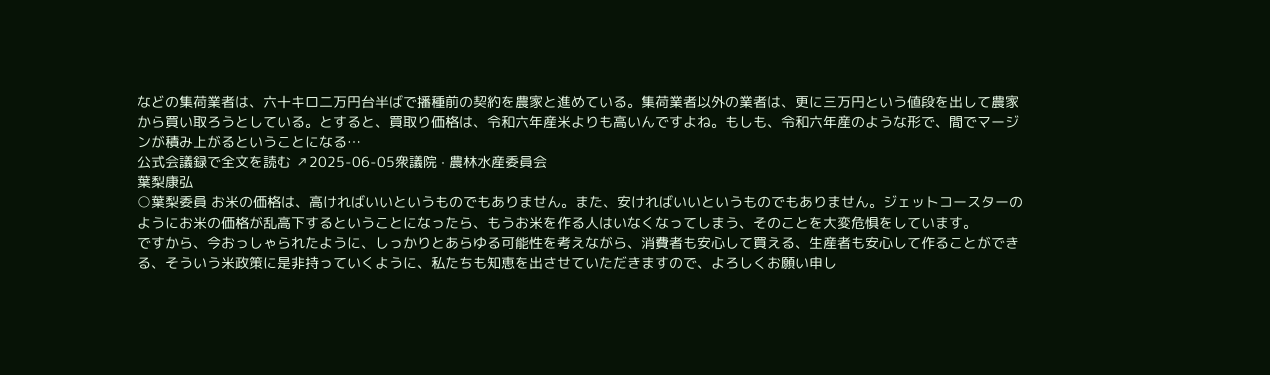などの集荷業者は、六十キロ二万円台半ばで播種前の契約を農家と進めている。集荷業者以外の業者は、更に三万円という値段を出して農家から買い取ろうとしている。とすると、買取り価格は、令和六年産米よりも高いんですよね。もしも、令和六年産のような形で、間でマージンが積み上がるということになる…
公式会議録で全文を読む ↗2025-06-05衆議院 · 農林水産委員会
葉梨康弘
○葉梨委員 お米の価格は、高ければいいというものでもありません。また、安ければいいというものでもありません。ジェットコースターのようにお米の価格が乱高下するということになったら、もうお米を作る人はいなくなってしまう、そのことを大変危惧をしています。
ですから、今おっしゃられたように、しっかりとあらゆる可能性を考えながら、消費者も安心して買える、生産者も安心して作ることができる、そういう米政策に是非持っていくように、私たちも知恵を出させていただきますので、よろしくお願い申し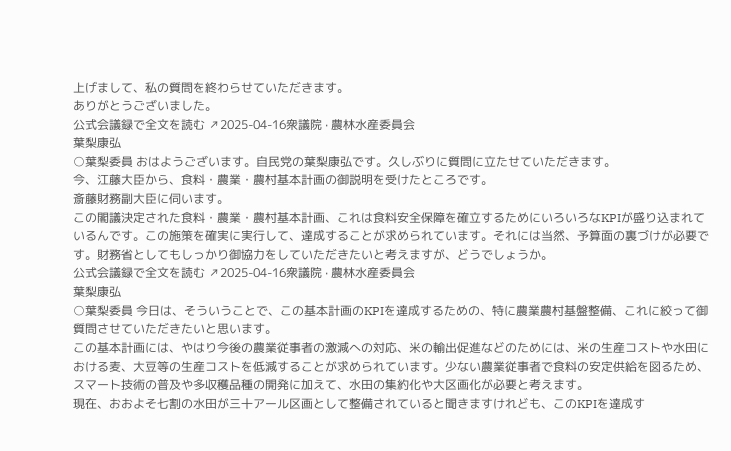上げまして、私の質問を終わらせていただきます。
ありがとうございました。
公式会議録で全文を読む ↗2025-04-16衆議院 · 農林水産委員会
葉梨康弘
○葉梨委員 おはようございます。自民党の葉梨康弘です。久しぶりに質問に立たせていただきます。
今、江藤大臣から、食料・農業・農村基本計画の御説明を受けたところです。
斎藤財務副大臣に伺います。
この閣議決定された食料・農業・農村基本計画、これは食料安全保障を確立するためにいろいろなKPIが盛り込まれているんです。この施策を確実に実行して、達成することが求められています。それには当然、予算面の裏づけが必要です。財務省としてもしっかり御協力をしていただきたいと考えますが、どうでしょうか。
公式会議録で全文を読む ↗2025-04-16衆議院 · 農林水産委員会
葉梨康弘
○葉梨委員 今日は、そういうことで、この基本計画のKPIを達成するための、特に農業農村基盤整備、これに絞って御質問させていただきたいと思います。
この基本計画には、やはり今後の農業従事者の激減への対応、米の輸出促進などのためには、米の生産コストや水田における麦、大豆等の生産コストを低減することが求められています。少ない農業従事者で食料の安定供給を図るため、スマート技術の普及や多収穫品種の開発に加えて、水田の集約化や大区画化が必要と考えます。
現在、おおよそ七割の水田が三十アール区画として整備されていると聞きますけれども、このKPIを達成す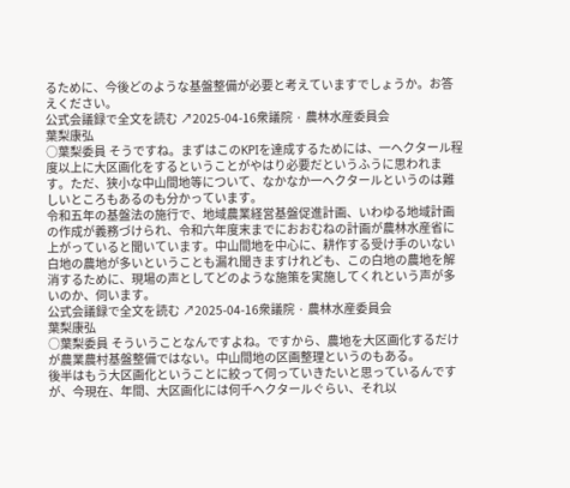るために、今後どのような基盤整備が必要と考えていますでしょうか。お答えください。
公式会議録で全文を読む ↗2025-04-16衆議院 · 農林水産委員会
葉梨康弘
○葉梨委員 そうですね。まずはこのKPIを達成するためには、一ヘクタール程度以上に大区画化をするということがやはり必要だというふうに思われます。ただ、狭小な中山間地等について、なかなか一ヘクタールというのは難しいところもあるのも分かっています。
令和五年の基盤法の施行で、地域農業経営基盤促進計画、いわゆる地域計画の作成が義務づけられ、令和六年度末までにおおむねの計画が農林水産省に上がっていると聞いています。中山間地を中心に、耕作する受け手のいない白地の農地が多いということも漏れ聞きますけれども、この白地の農地を解消するために、現場の声としてどのような施策を実施してくれという声が多いのか、伺います。
公式会議録で全文を読む ↗2025-04-16衆議院 · 農林水産委員会
葉梨康弘
○葉梨委員 そういうことなんですよね。ですから、農地を大区画化するだけが農業農村基盤整備ではない。中山間地の区画整理というのもある。
後半はもう大区画化ということに絞って伺っていきたいと思っているんですが、今現在、年間、大区画化には何千ヘクタールぐらい、それ以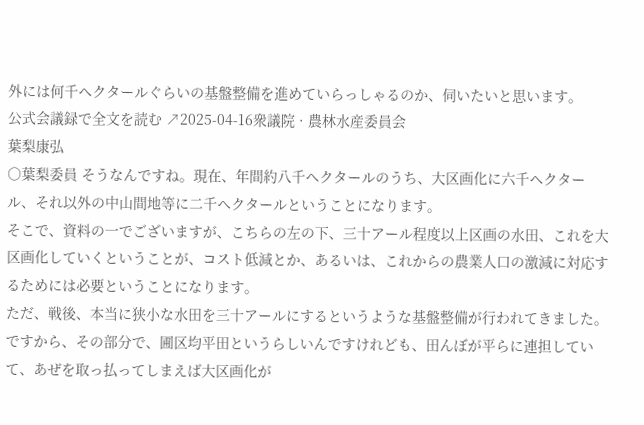外には何千ヘクタールぐらいの基盤整備を進めていらっしゃるのか、伺いたいと思います。
公式会議録で全文を読む ↗2025-04-16衆議院 · 農林水産委員会
葉梨康弘
○葉梨委員 そうなんですね。現在、年間約八千ヘクタールのうち、大区画化に六千ヘクタール、それ以外の中山間地等に二千ヘクタールということになります。
そこで、資料の一でございますが、こちらの左の下、三十アール程度以上区画の水田、これを大区画化していくということが、コスト低減とか、あるいは、これからの農業人口の激減に対応するためには必要ということになります。
ただ、戦後、本当に狭小な水田を三十アールにするというような基盤整備が行われてきました。ですから、その部分で、圃区均平田というらしいんですけれども、田んぼが平らに連担していて、あぜを取っ払ってしまえば大区画化が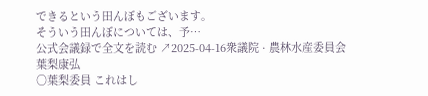できるという田んぼもございます。
そういう田んぼについては、予…
公式会議録で全文を読む ↗2025-04-16衆議院 · 農林水産委員会
葉梨康弘
○葉梨委員 これはし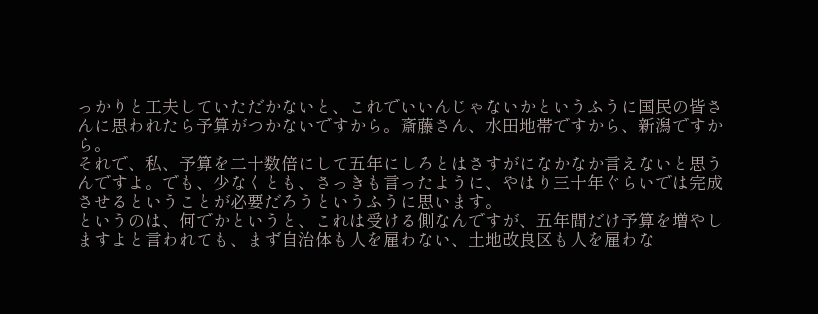っかりと工夫していただかないと、これでいいんじゃないかというふうに国民の皆さんに思われたら予算がつかないですから。斎藤さん、水田地帯ですから、新潟ですから。
それで、私、予算を二十数倍にして五年にしろとはさすがになかなか言えないと思うんですよ。でも、少なくとも、さっきも言ったように、やはり三十年ぐらいでは完成させるということが必要だろうというふうに思います。
というのは、何でかというと、これは受ける側なんですが、五年間だけ予算を増やしますよと言われても、まず自治体も人を雇わない、土地改良区も人を雇わな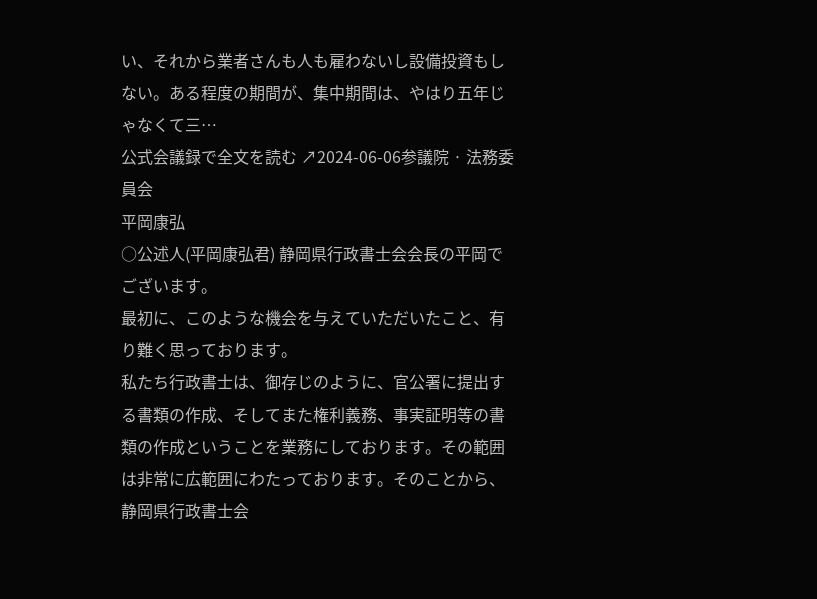い、それから業者さんも人も雇わないし設備投資もしない。ある程度の期間が、集中期間は、やはり五年じゃなくて三…
公式会議録で全文を読む ↗2024-06-06参議院 · 法務委員会
平岡康弘
○公述人(平岡康弘君) 静岡県行政書士会会長の平岡でございます。
最初に、このような機会を与えていただいたこと、有り難く思っております。
私たち行政書士は、御存じのように、官公署に提出する書類の作成、そしてまた権利義務、事実証明等の書類の作成ということを業務にしております。その範囲は非常に広範囲にわたっております。そのことから、静岡県行政書士会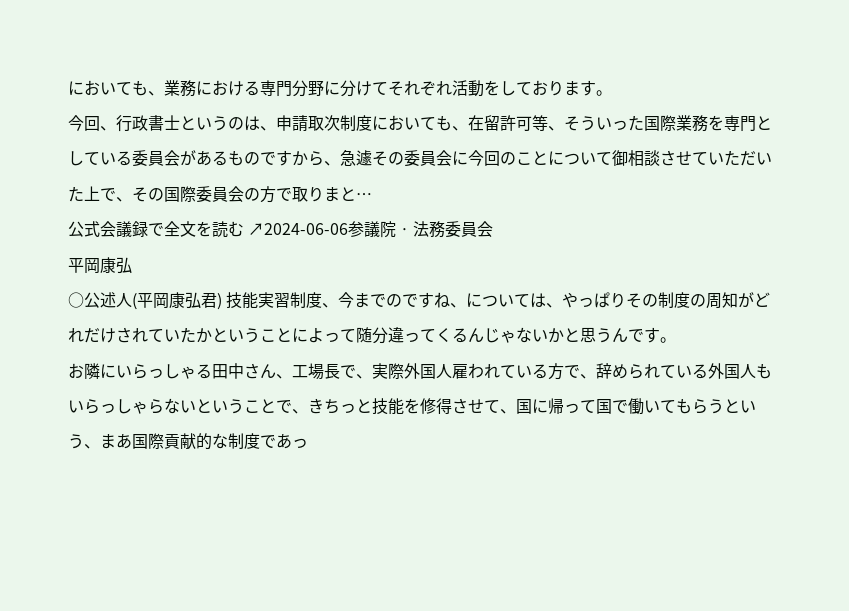においても、業務における専門分野に分けてそれぞれ活動をしております。
今回、行政書士というのは、申請取次制度においても、在留許可等、そういった国際業務を専門としている委員会があるものですから、急遽その委員会に今回のことについて御相談させていただいた上で、その国際委員会の方で取りまと…
公式会議録で全文を読む ↗2024-06-06参議院 · 法務委員会
平岡康弘
○公述人(平岡康弘君) 技能実習制度、今までのですね、については、やっぱりその制度の周知がどれだけされていたかということによって随分違ってくるんじゃないかと思うんです。
お隣にいらっしゃる田中さん、工場長で、実際外国人雇われている方で、辞められている外国人もいらっしゃらないということで、きちっと技能を修得させて、国に帰って国で働いてもらうという、まあ国際貢献的な制度であっ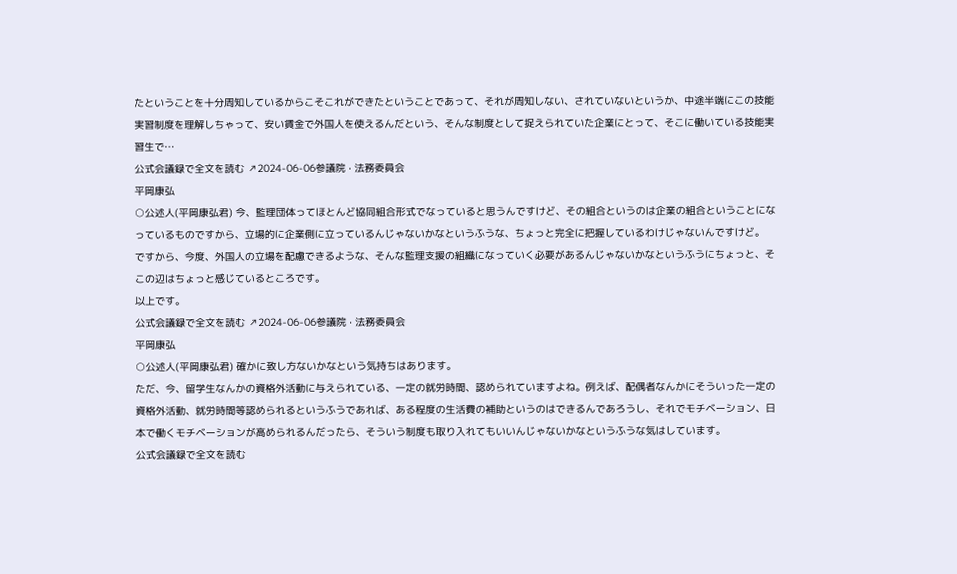たということを十分周知しているからこそこれができたということであって、それが周知しない、されていないというか、中途半端にこの技能実習制度を理解しちゃって、安い賃金で外国人を使えるんだという、そんな制度として捉えられていた企業にとって、そこに働いている技能実習生で…
公式会議録で全文を読む ↗2024-06-06参議院 · 法務委員会
平岡康弘
○公述人(平岡康弘君) 今、監理団体ってほとんど協同組合形式でなっていると思うんですけど、その組合というのは企業の組合ということになっているものですから、立場的に企業側に立っているんじゃないかなというふうな、ちょっと完全に把握しているわけじゃないんですけど。
ですから、今度、外国人の立場を配慮できるような、そんな監理支援の組織になっていく必要があるんじゃないかなというふうにちょっと、そこの辺はちょっと感じているところです。
以上です。
公式会議録で全文を読む ↗2024-06-06参議院 · 法務委員会
平岡康弘
○公述人(平岡康弘君) 確かに致し方ないかなという気持ちはあります。
ただ、今、留学生なんかの資格外活動に与えられている、一定の就労時間、認められていますよね。例えば、配偶者なんかにそういった一定の資格外活動、就労時間等認められるというふうであれば、ある程度の生活費の補助というのはできるんであろうし、それでモチベーション、日本で働くモチベーションが高められるんだったら、そういう制度も取り入れてもいいんじゃないかなというふうな気はしています。
公式会議録で全文を読む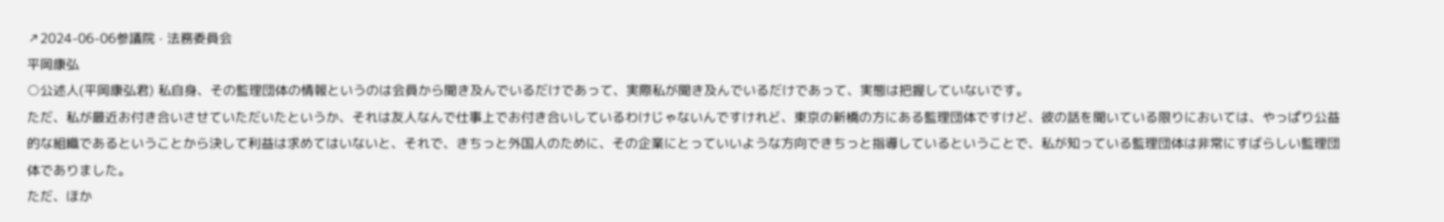↗2024-06-06参議院 · 法務委員会
平岡康弘
○公述人(平岡康弘君) 私自身、その監理団体の情報というのは会員から聞き及んでいるだけであって、実際私が聞き及んでいるだけであって、実態は把握していないです。
ただ、私が最近お付き合いさせていただいたというか、それは友人なんで仕事上でお付き合いしているわけじゃないんですけれど、東京の新橋の方にある監理団体ですけど、彼の話を聞いている限りにおいては、やっぱり公益的な組織であるということから決して利益は求めてはいないと、それで、きちっと外国人のために、その企業にとっていいような方向できちっと指導しているということで、私が知っている監理団体は非常にすばらしい監理団体でありました。
ただ、ほか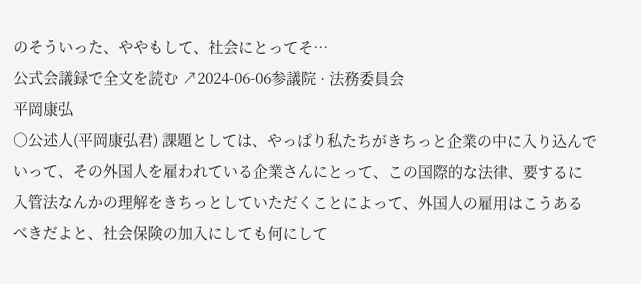のそういった、ややもして、社会にとってそ…
公式会議録で全文を読む ↗2024-06-06参議院 · 法務委員会
平岡康弘
○公述人(平岡康弘君) 課題としては、やっぱり私たちがきちっと企業の中に入り込んでいって、その外国人を雇われている企業さんにとって、この国際的な法律、要するに入管法なんかの理解をきちっとしていただくことによって、外国人の雇用はこうあるべきだよと、社会保険の加入にしても何にして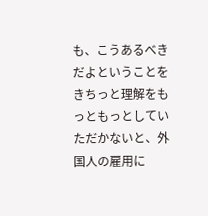も、こうあるべきだよということをきちっと理解をもっともっとしていただかないと、外国人の雇用に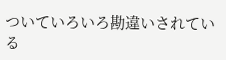ついていろいろ勘違いされている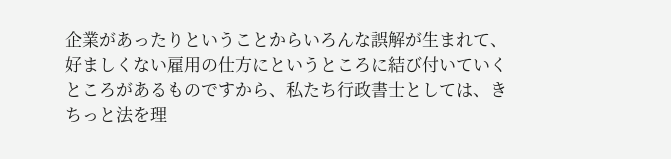企業があったりということからいろんな誤解が生まれて、好ましくない雇用の仕方にというところに結び付いていくところがあるものですから、私たち行政書士としては、きちっと法を理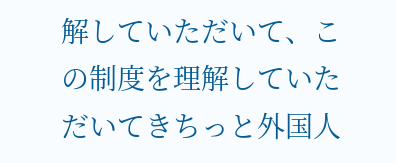解していただいて、この制度を理解していただいてきちっと外国人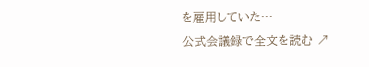を雇用していた…
公式会議録で全文を読む ↗